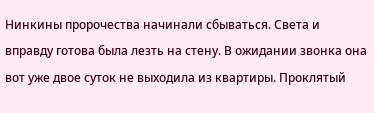Нинкины пророчества начинали сбываться. Света и вправду готова была лезть на стену. В ожидании звонка она вот уже двое суток не выходила из квартиры. Проклятый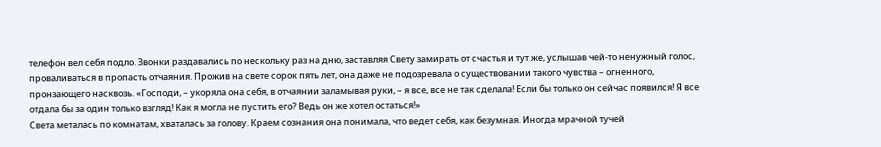телефон вел себя подло. Звонки раздавались по нескольку раз на дню, заставляя Свету замирать от счастья и тут же, услышав чей-то ненужный голос, проваливаться в пропасть отчаяния. Прожив на свете сорок пять лет, она даже не подозревала о существовании такого чувства – огненного, пронзающего насквозь. «Господи, – укоряла она себя, в отчаянии заламывая руки, – я все, все не так сделала! Если бы только он сейчас появился! Я все отдала бы за один только взгляд! Как я могла не пустить его? Ведь он же хотел остаться!»
Света металась по комнатам, хваталась за голову. Краем сознания она понимала, что ведет себя, как безумная. Иногда мрачной тучей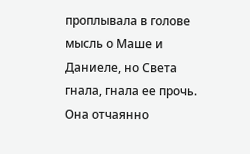проплывала в голове мысль о Маше и Даниеле, но Света гнала, гнала ее прочь. Она отчаянно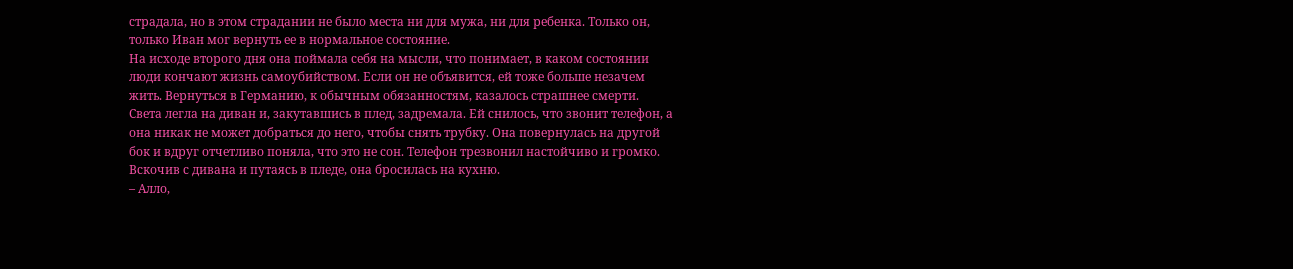страдала, но в этом страдании не было места ни для мужа, ни для ребенка. Только он, только Иван мог вернуть ее в нормальное состояние.
На исходе второго дня она поймала себя на мысли, что понимает, в каком состоянии люди кончают жизнь самоубийством. Если он не объявится, ей тоже больше незачем жить. Вернуться в Германию, к обычным обязанностям, казалось страшнее смерти.
Света легла на диван и, закутавшись в плед, задремала. Ей снилось, что звонит телефон, а она никак не может добраться до него, чтобы снять трубку. Она повернулась на другой бок и вдруг отчетливо поняла, что это не сон. Телефон трезвонил настойчиво и громко. Вскочив с дивана и путаясь в пледе, она бросилась на кухню.
– Алло,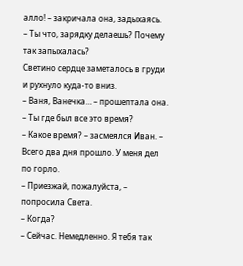алло! – закричала она, задыхаясь.
– Ты что, зарядку делаешь? Почему так запыхалась?
Светино сердце заметалось в груди и рухнуло куда-то вниз.
– Ваня, Ванечка… – прошептала она. – Ты где был все это время?
– Какое время? – засмеялся Иван. – Всего два дня прошло. У меня дел по горло.
– Приезжай, пожалуйста, – попросила Света.
– Когда?
– Сейчас. Немедленно. Я тебя так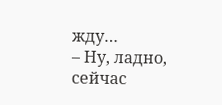жду…
– Ну, ладно, сейчас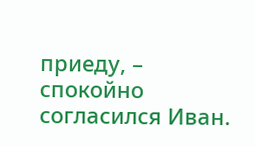приеду, – спокойно согласился Иван.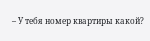– У тебя номер квартиры какой?